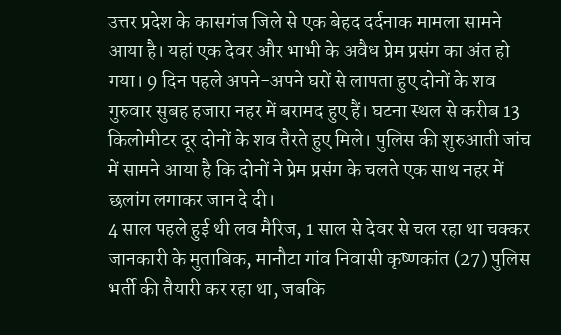उत्तर प्रदेश के कासगंज जिले से एक बेहद दर्दनाक मामला सामने आया है। यहां एक देवर और भाभी के अवैध प्रेम प्रसंग का अंत हो गया। 9 दिन पहले अपने-अपने घरों से लापता हुए दोनों के शव गुरुवार सुबह हजारा नहर में बरामद हुए हैं। घटना स्थल से करीब 13 किलोमीटर दूर दोनों के शव तैरते हुए मिले। पुलिस की शुरुआती जांच में सामने आया है कि दोनों ने प्रेम प्रसंग के चलते एक साथ नहर में छलांग लगाकर जान दे दी।
4 साल पहले हुई थी लव मैरिज, 1 साल से देवर से चल रहा था चक्कर
जानकारी के मुताबिक, मानौटा गांव निवासी कृष्णकांत (27) पुलिस भर्ती की तैयारी कर रहा था, जबकि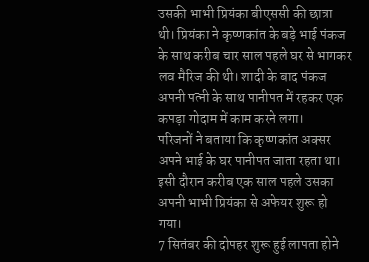उसकी भाभी प्रियंका बीएससी की छात्रा थी। प्रियंका ने कृष्णकांत के बड़े भाई पंकज के साथ करीब चार साल पहले घर से भागकर लव मैरिज की थी। शादी के बाद पंकज अपनी पत्नी के साथ पानीपत में रहकर एक कपड़ा गोदाम में काम करने लगा।
परिजनों ने बताया कि कृष्णकांत अक्सर अपने भाई के घर पानीपत जाता रहता था। इसी दौरान करीब एक साल पहले उसका अपनी भाभी प्रियंका से अफेयर शुरू हो गया।
7 सितंबर की दोपहर शुरू हुई लापता होने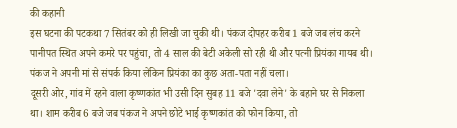की कहानी
इस घटना की पटकथा 7 सितंबर को ही लिखी जा चुकी थी। पंकज दोपहर करीब 1 बजे जब लंच करने पानीपत स्थित अपने कमरे पर पहुंचा, तो 4 साल की बेटी अकेली सो रही थी और पत्नी प्रियंका गायब थी। पंकज ने अपनी मां से संपर्क किया लेकिन प्रियंका का कुछ अता-पता नहीं चला।
दूसरी ओर, गांव में रहने वाला कृष्णकांत भी उसी दिन सुबह 11 बजे 'दवा लेने' के बहाने घर से निकला था। शाम करीब 6 बजे जब पंकज ने अपने छोटे भाई कृष्णकांत को फोन किया, तो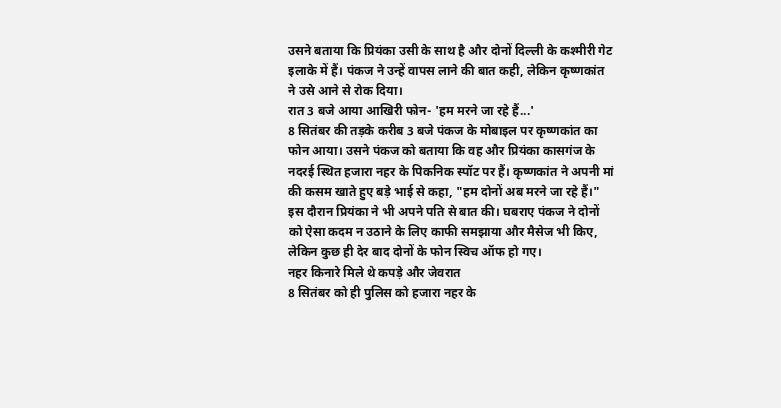उसने बताया कि प्रियंका उसी के साथ है और दोनों दिल्ली के कश्मीरी गेट इलाके में हैं। पंकज ने उन्हें वापस लाने की बात कही, लेकिन कृष्णकांत ने उसे आने से रोक दिया।
रात 3 बजे आया आखिरी फोन- 'हम मरने जा रहे हैं...'
8 सितंबर की तड़के करीब 3 बजे पंकज के मोबाइल पर कृष्णकांत का फोन आया। उसने पंकज को बताया कि वह और प्रियंका कासगंज के नदरई स्थित हजारा नहर के पिकनिक स्पॉट पर हैं। कृष्णकांत ने अपनी मां की कसम खाते हुए बड़े भाई से कहा, "हम दोनों अब मरने जा रहे हैं।"
इस दौरान प्रियंका ने भी अपने पति से बात की। घबराए पंकज ने दोनों को ऐसा कदम न उठाने के लिए काफी समझाया और मैसेज भी किए, लेकिन कुछ ही देर बाद दोनों के फोन स्विच ऑफ हो गए।
नहर किनारे मिले थे कपड़े और जेवरात
8 सितंबर को ही पुलिस को हजारा नहर के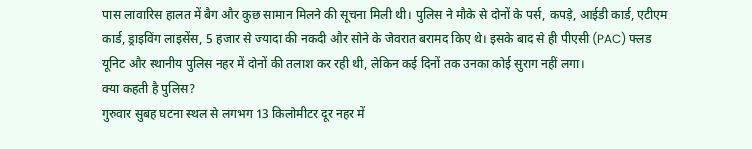पास लावारिस हालत में बैग और कुछ सामान मिलने की सूचना मिली थी। पुलिस ने मौके से दोनों के पर्स, कपड़े, आईडी कार्ड, एटीएम कार्ड, ड्राइविंग लाइसेंस, 5 हजार से ज्यादा की नकदी और सोने के जेवरात बरामद किए थे। इसके बाद से ही पीएसी (PAC) फ्लड यूनिट और स्थानीय पुलिस नहर में दोनों की तलाश कर रही थी, लेकिन कई दिनों तक उनका कोई सुराग नहीं लगा।
क्या कहती है पुलिस?
गुरुवार सुबह घटना स्थल से लगभग 13 किलोमीटर दूर नहर में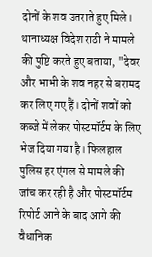दोनों के शव उतराते हुए मिले। थानाध्यक्ष विदेश राठी ने मामले की पुष्टि करते हुए बताया, "देवर और भाभी के शव नहर से बरामद कर लिए गए हैं। दोनों शवों को कब्जे में लेकर पोस्टमॉर्टम के लिए भेज दिया गया है। फिलहाल पुलिस हर एंगल से मामले की जांच कर रही है और पोस्टमॉर्टम रिपोर्ट आने के बाद आगे की वैधानिक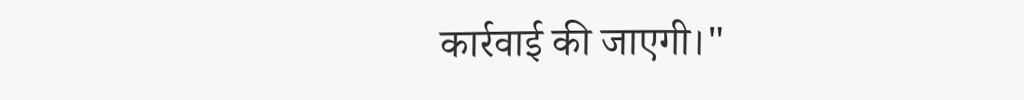कार्रवाई की जाएगी।"